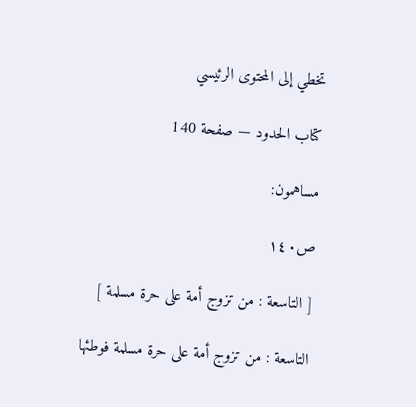تخطي إلى المحتوى الرئيسي

كتاب الحدود — صفحة 140

مساهمون:

ص١٤٠

[ التاسعة : من تزوج أمة على حرة مسلمة ]

التاسعة : من تزوج أمة على حرة مسلمة فوطئها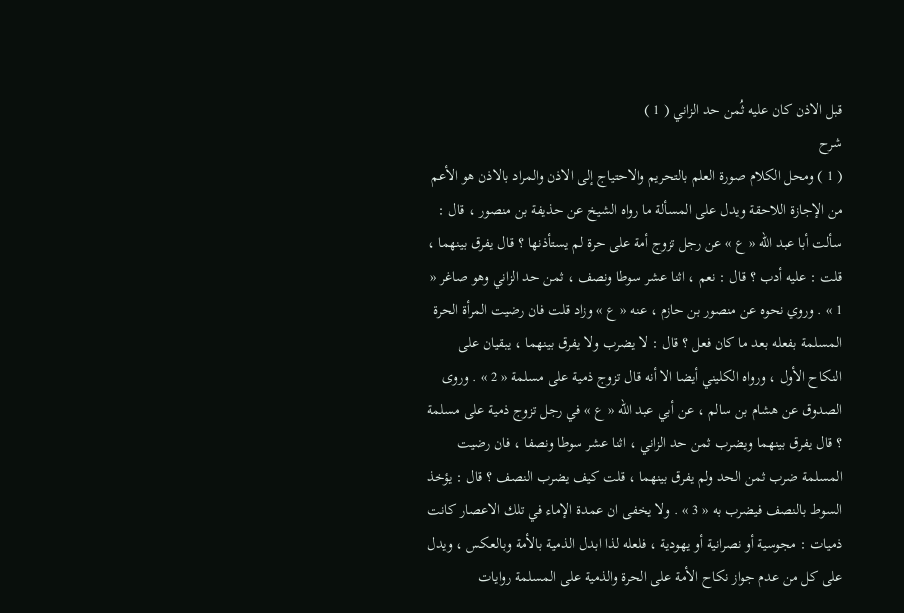قبل الاذن كان عليه ثُمن حد الزاني ( 1 )
شرح
( 1 ) ومحل الكلام صورة العلم بالتحريم والاحتياج إلى الاذن والمراد بالاذن هو الأعم من الإجازة اللاحقة ويدل على المسألة ما رواه الشيخ عن حذيفة بن منصور ، قال : سألت أبا عبد الله « ع » عن رجل تزوج أمة على حرة لم يستأذنها ؟ قال يفرق بينهما ، قلت : عليه أدب ؟ قال : نعم ، اثنا عشر سوطا ونصف ، ثمن حد الزاني وهو صاغر « 1 » . وروي نحوه عن منصور بن حازم ، عنه « ع » وزاد قلت فان رضيت المرأة الحرة المسلمة بفعله بعد ما كان فعل ؟ قال : لا يضرب ولا يفرق بينهما ، يبقيان على النكاح الأول ، ورواه الكليني أيضا الا أنه قال تزوج ذمية على مسلمة « 2 » . وروى الصدوق عن هشام بن سالم ، عن أبي عبد الله « ع » في رجل تزوج ذمية على مسلمة ؟ قال يفرق بينهما ويضرب ثمن حد الزاني ، اثنا عشر سوطا ونصفا ، فان رضيت المسلمة ضرب ثمن الحد ولم يفرق بينهما ، قلت كيف يضرب النصف ؟ قال : يؤخذ السوط بالنصف فيضرب به « 3 » . ولا يخفى ان عمدة الإماء في تلك الاعصار كانت ذميات : مجوسية أو نصرانية أو يهودية ، فلعله لذا ابدل الذمية بالأمة وبالعكس ، ويدل على كل من عدم جواز نكاح الأمة على الحرة والذمية على المسلمة روايات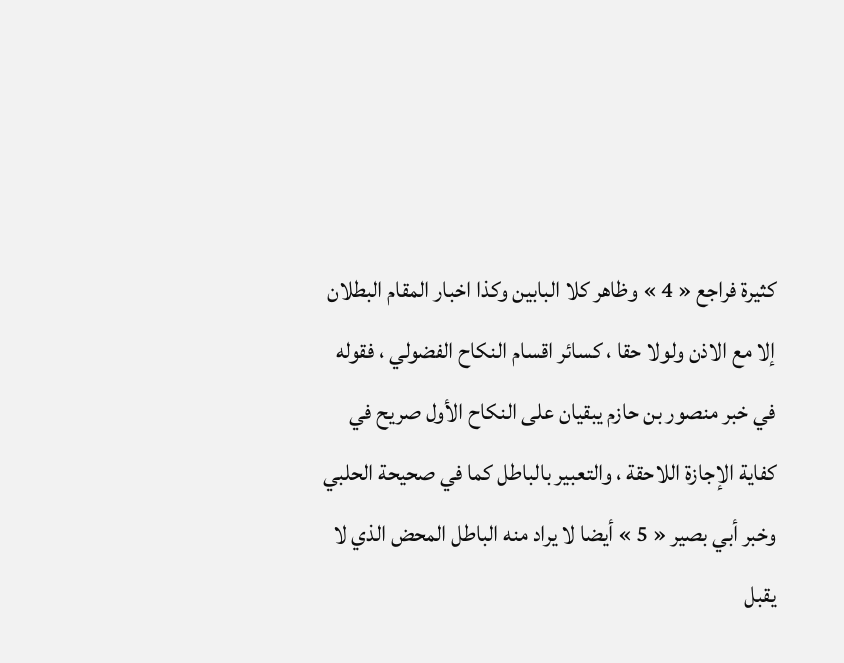كثيرة فراجع « 4 » وظاهر كلا البابين وكذا اخبار المقام البطلان إلا مع الاذن ولولا حقا ، كسائر اقسام النكاح الفضولي ، فقوله في خبر منصور بن حازم يبقيان على النكاح الأول صريح في كفاية الإجازة اللاحقة ، والتعبير بالباطل كما في صحيحة الحلبي وخبر أبي بصير « 5 » أيضا لا يراد منه الباطل المحض الذي لا يقبل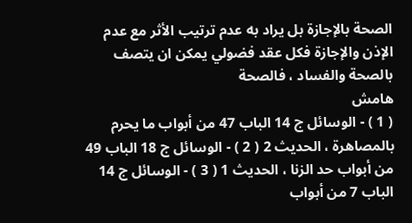الصحة بالإجازة بل يراد به عدم ترتيب الأثر مع عدم الإذن والإجازة فكل عقد فضولي يمكن ان يتصف بالصحة والفساد ، فالصحة
هامش
( 1 ) - الوسائل ج 14 الباب 47 من أبواب ما يحرم بالمصاهرة ، الحديث 2 ( 2 ) - الوسائل ج 18 الباب 49 من أبواب حد الزنا ، الحديث 1 ( 3 ) - الوسائل ج 14 الباب 7 من أبواب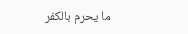ما يحرم بالكفر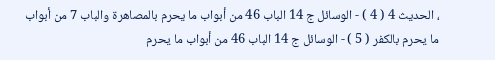، الحديث 4 ( 4 ) - الوسائل ج 14 الباب 46 من أبواب ما يحرم بالمصاهرة والباب 7 من أبواب ما يحرم بالكفر ( 5 ) - الوسائل ج 14 الباب 46 من أبواب ما يحرم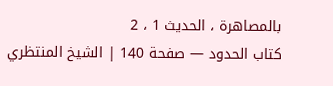بالمصاهرة ، الحديث 1 ، 2
كتاب الحدود — صفحة 140 | الشيخ المنتظري